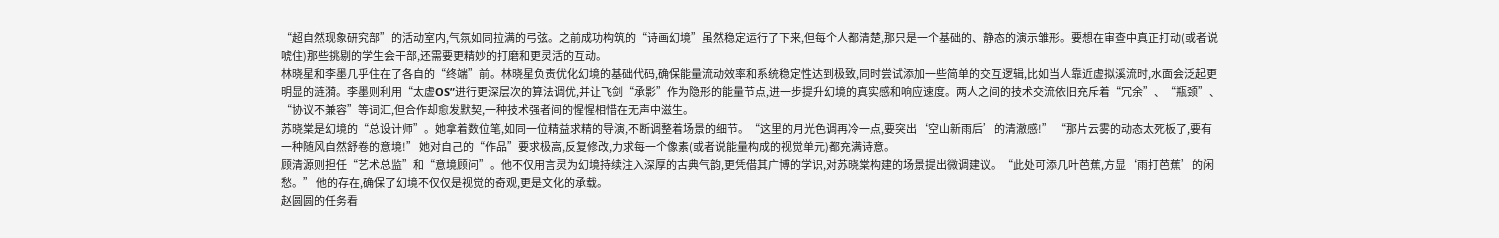“超自然现象研究部”的活动室内,气氛如同拉满的弓弦。之前成功构筑的“诗画幻境”虽然稳定运行了下来,但每个人都清楚,那只是一个基础的、静态的演示雏形。要想在审查中真正打动(或者说唬住)那些挑剔的学生会干部,还需要更精妙的打磨和更灵活的互动。
林晓星和李墨几乎住在了各自的“终端”前。林晓星负责优化幻境的基础代码,确保能量流动效率和系统稳定性达到极致,同时尝试添加一些简单的交互逻辑,比如当人靠近虚拟溪流时,水面会泛起更明显的涟漪。李墨则利用“太虚OS”进行更深层次的算法调优,并让飞剑“承影”作为隐形的能量节点,进一步提升幻境的真实感和响应速度。两人之间的技术交流依旧充斥着“冗余”、“瓶颈”、“协议不兼容”等词汇,但合作却愈发默契,一种技术强者间的惺惺相惜在无声中滋生。
苏晓棠是幻境的“总设计师”。她拿着数位笔,如同一位精益求精的导演,不断调整着场景的细节。“这里的月光色调再冷一点,要突出‘空山新雨后’的清澈感!” “那片云雾的动态太死板了,要有一种随风自然舒卷的意境!” 她对自己的“作品”要求极高,反复修改,力求每一个像素(或者说能量构成的视觉单元)都充满诗意。
顾清源则担任“艺术总监”和“意境顾问”。他不仅用言灵为幻境持续注入深厚的古典气韵,更凭借其广博的学识,对苏晓棠构建的场景提出微调建议。“此处可添几叶芭蕉,方显‘雨打芭蕉’的闲愁。” 他的存在,确保了幻境不仅仅是视觉的奇观,更是文化的承载。
赵圆圆的任务看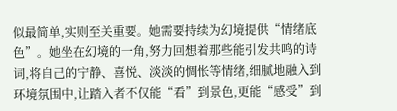似最简单,实则至关重要。她需要持续为幻境提供“情绪底色”。她坐在幻境的一角,努力回想着那些能引发共鸣的诗词,将自己的宁静、喜悦、淡淡的惆怅等情绪,细腻地融入到环境氛围中,让踏入者不仅能“看”到景色,更能“感受”到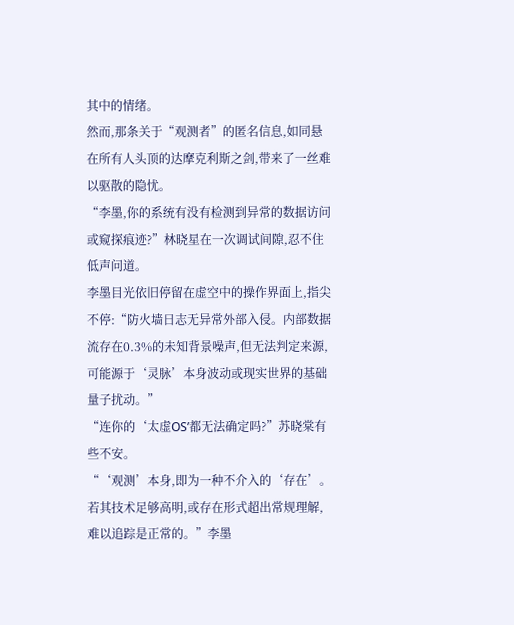其中的情绪。
然而,那条关于“观测者”的匿名信息,如同悬在所有人头顶的达摩克利斯之剑,带来了一丝难以驱散的隐忧。
“李墨,你的系统有没有检测到异常的数据访问或窥探痕迹?”林晓星在一次调试间隙,忍不住低声问道。
李墨目光依旧停留在虚空中的操作界面上,指尖不停:“防火墙日志无异常外部入侵。内部数据流存在0.3%的未知背景噪声,但无法判定来源,可能源于‘灵脉’本身波动或现实世界的基础量子扰动。”
“连你的‘太虚OS’都无法确定吗?”苏晓棠有些不安。
“‘观测’本身,即为一种不介入的‘存在’。若其技术足够高明,或存在形式超出常规理解,难以追踪是正常的。”李墨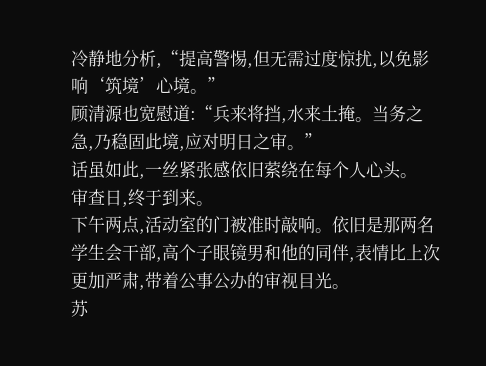冷静地分析,“提高警惕,但无需过度惊扰,以免影响‘筑境’心境。”
顾清源也宽慰道:“兵来将挡,水来土掩。当务之急,乃稳固此境,应对明日之审。”
话虽如此,一丝紧张感依旧萦绕在每个人心头。
审查日,终于到来。
下午两点,活动室的门被准时敲响。依旧是那两名学生会干部,高个子眼镜男和他的同伴,表情比上次更加严肃,带着公事公办的审视目光。
苏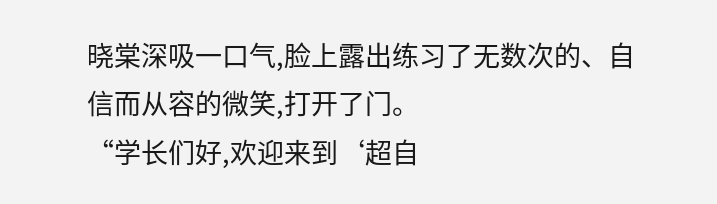晓棠深吸一口气,脸上露出练习了无数次的、自信而从容的微笑,打开了门。
“学长们好,欢迎来到‘超自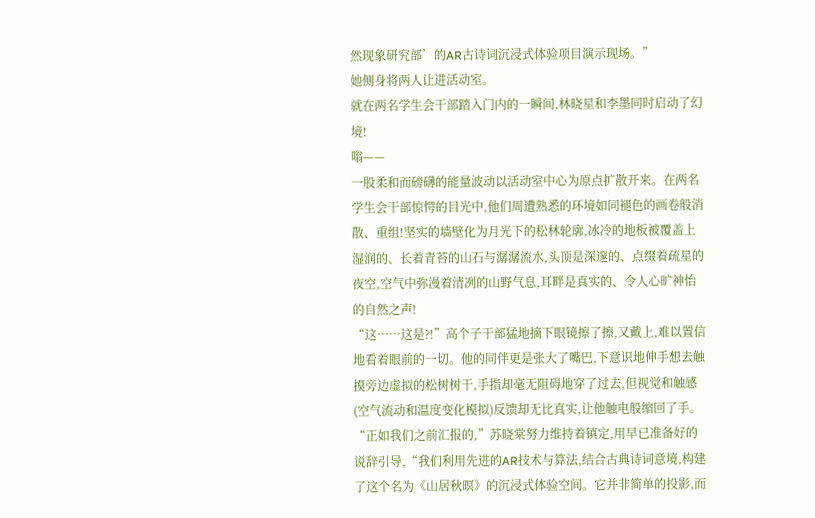然现象研究部’的AR古诗词沉浸式体验项目演示现场。”
她侧身将两人让进活动室。
就在两名学生会干部踏入门内的一瞬间,林晓星和李墨同时启动了幻境!
嗡——
一股柔和而磅礴的能量波动以活动室中心为原点扩散开来。在两名学生会干部惊愕的目光中,他们周遭熟悉的环境如同褪色的画卷般消散、重组!坚实的墙壁化为月光下的松林轮廓,冰冷的地板被覆盖上湿润的、长着青苔的山石与潺潺流水,头顶是深邃的、点缀着疏星的夜空,空气中弥漫着清冽的山野气息,耳畔是真实的、令人心旷神怡的自然之声!
“这……这是?!”高个子干部猛地摘下眼镜擦了擦,又戴上,难以置信地看着眼前的一切。他的同伴更是张大了嘴巴,下意识地伸手想去触摸旁边虚拟的松树树干,手指却毫无阻碍地穿了过去,但视觉和触感(空气流动和温度变化模拟)反馈却无比真实,让他触电般缩回了手。
“正如我们之前汇报的,”苏晓棠努力维持着镇定,用早已准备好的说辞引导,“我们利用先进的AR技术与算法,结合古典诗词意境,构建了这个名为《山居秋暝》的沉浸式体验空间。它并非简单的投影,而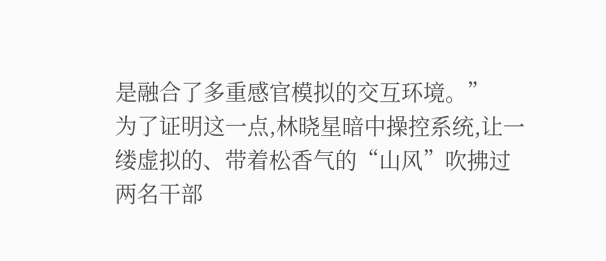是融合了多重感官模拟的交互环境。”
为了证明这一点,林晓星暗中操控系统,让一缕虚拟的、带着松香气的“山风”吹拂过两名干部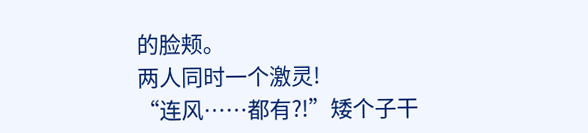的脸颊。
两人同时一个激灵!
“连风……都有?!”矮个子干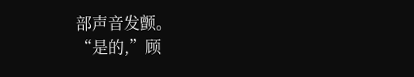部声音发颤。
“是的,”顾